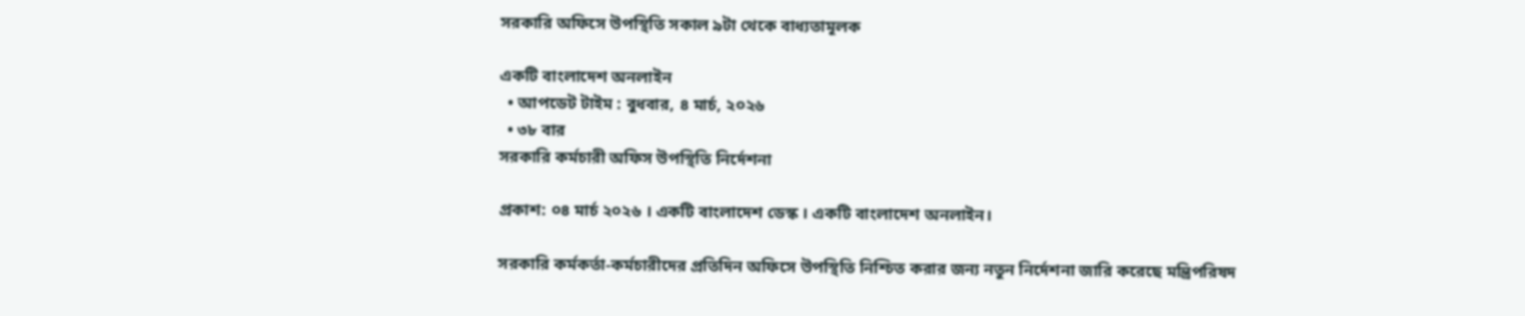সরকারি অফিসে উপস্থিতি সকাল ৯টা থেকে বাধ্যতামূলক

একটি বাংলাদেশ অনলাইন
  • আপডেট টাইম : বুধবার, ৪ মার্চ, ২০২৬
  • ৩৮ বার
সরকারি কর্মচারী অফিস উপস্থিতি নির্দেশনা

প্রকাশ: ০৪ মার্চ ২০২৬ । একটি বাংলাদেশ ডেস্ক । একটি বাংলাদেশ অনলাইন।

সরকারি কর্মকর্তা-কর্মচারীদের প্রতিদিন অফিসে উপস্থিতি নিশ্চিত করার জন্য নতুন নির্দেশনা জারি করেছে মন্ত্রিপরিষদ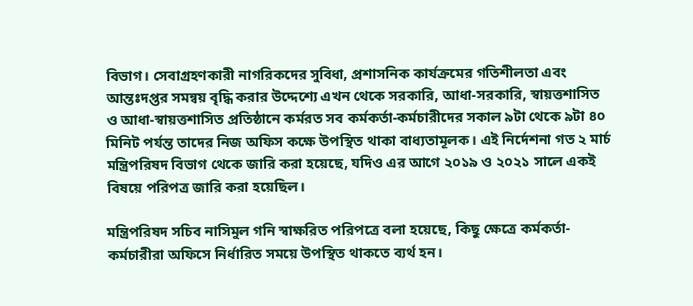বিভাগ। সেবাগ্রহণকারী নাগরিকদের সুবিধা, প্রশাসনিক কার্যক্রমের গতিশীলতা এবং আন্তঃদপ্তর সমন্বয় বৃদ্ধি করার উদ্দেশ্যে এখন থেকে সরকারি, আধা-সরকারি, স্বায়ত্তশাসিত ও আধা-স্বায়ত্তশাসিত প্রতিষ্ঠানে কর্মরত সব কর্মকর্তা-কর্মচারীদের সকাল ৯টা থেকে ৯টা ৪০ মিনিট পর্যন্ত তাদের নিজ অফিস কক্ষে উপস্থিত থাকা বাধ্যতামূলক। এই নির্দেশনা গত ২ মার্চ মন্ত্রিপরিষদ বিভাগ থেকে জারি করা হয়েছে, যদিও এর আগে ২০১৯ ও ২০২১ সালে একই বিষয়ে পরিপত্র জারি করা হয়েছিল।

মন্ত্রিপরিষদ সচিব নাসিমুল গনি স্বাক্ষরিত পরিপত্রে বলা হয়েছে, কিছু ক্ষেত্রে কর্মকর্তা-কর্মচারীরা অফিসে নির্ধারিত সময়ে উপস্থিত থাকতে ব্যর্থ হন।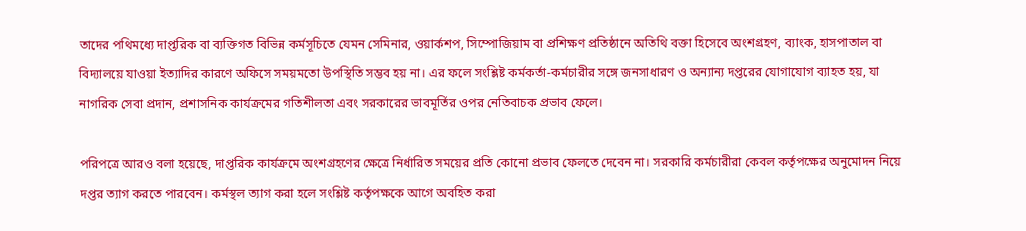তাদের পথিমধ্যে দাপ্তরিক বা ব্যক্তিগত বিভিন্ন কর্মসূচিতে যেমন সেমিনার, ওয়ার্কশপ, সিম্পোজিয়াম বা প্রশিক্ষণ প্রতিষ্ঠানে অতিথি বক্তা হিসেবে অংশগ্রহণ, ব্যাংক, হাসপাতাল বা বিদ্যালয়ে যাওয়া ইত্যাদির কারণে অফিসে সময়মতো উপস্থিতি সম্ভব হয় না। এর ফলে সংশ্লিষ্ট কর্মকর্তা-কর্মচারীর সঙ্গে জনসাধারণ ও অন্যান্য দপ্তরের যোগাযোগ ব্যাহত হয়, যা নাগরিক সেবা প্রদান, প্রশাসনিক কার্যক্রমের গতিশীলতা এবং সরকারের ভাবমূর্তির ওপর নেতিবাচক প্রভাব ফেলে।

পরিপত্রে আরও বলা হয়েছে, দাপ্তরিক কার্যক্রমে অংশগ্রহণের ক্ষেত্রে নির্ধারিত সময়ের প্রতি কোনো প্রভাব ফেলতে দেবেন না। সরকারি কর্মচারীরা কেবল কর্তৃপক্ষের অনুমোদন নিয়ে দপ্তর ত্যাগ করতে পারবেন। কর্মস্থল ত্যাগ করা হলে সংশ্লিষ্ট কর্তৃপক্ষকে আগে অবহিত করা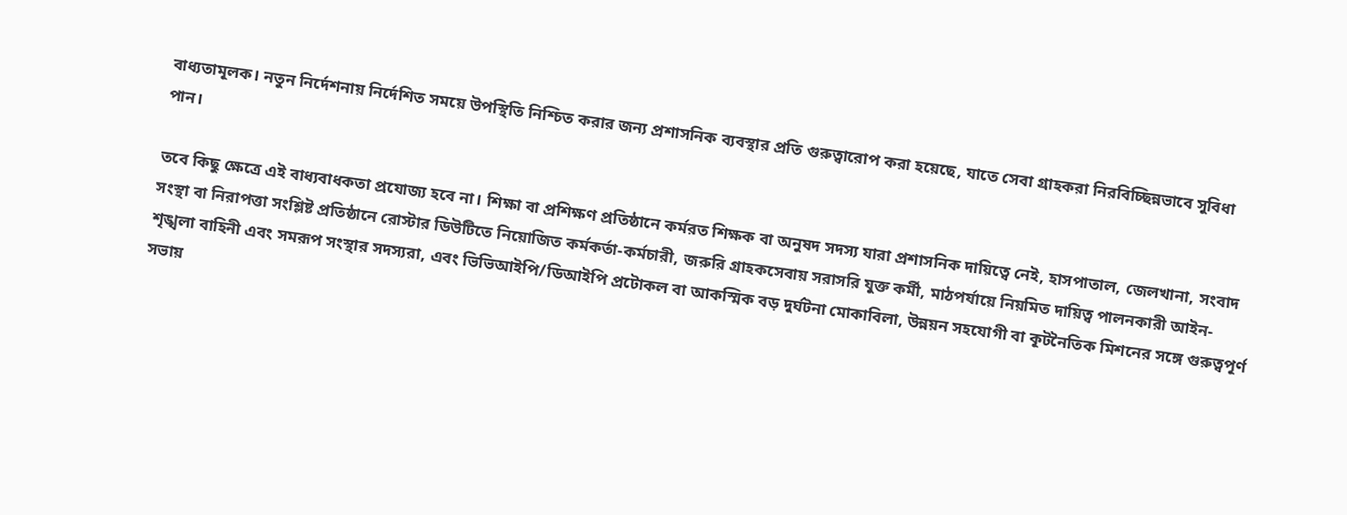বাধ্যতামূলক। নতুন নির্দেশনায় নির্দেশিত সময়ে উপস্থিতি নিশ্চিত করার জন্য প্রশাসনিক ব্যবস্থার প্রতি গুরুত্বারোপ করা হয়েছে, যাতে সেবা গ্রাহকরা নিরবিচ্ছিন্নভাবে সুবিধা পান।

তবে কিছু ক্ষেত্রে এই বাধ্যবাধকতা প্রযোজ্য হবে না। শিক্ষা বা প্রশিক্ষণ প্রতিষ্ঠানে কর্মরত শিক্ষক বা অনুষদ সদস্য যারা প্রশাসনিক দায়িত্বে নেই, হাসপাতাল, জেলখানা, সংবাদ সংস্থা বা নিরাপত্তা সংশ্লিষ্ট প্রতিষ্ঠানে রোস্টার ডিউটিতে নিয়োজিত কর্মকর্তা-কর্মচারী, জরুরি গ্রাহকসেবায় সরাসরি যুক্ত কর্মী, মাঠপর্যায়ে নিয়মিত দায়িত্ব পালনকারী আইন-শৃঙ্খলা বাহিনী এবং সমরূপ সংস্থার সদস্যরা, এবং ভিভিআইপি/ডিআইপি প্রটোকল বা আকস্মিক বড় দুর্ঘটনা মোকাবিলা, উন্নয়ন সহযোগী বা কূটনৈতিক মিশনের সঙ্গে গুরুত্বপূর্ণ সভায়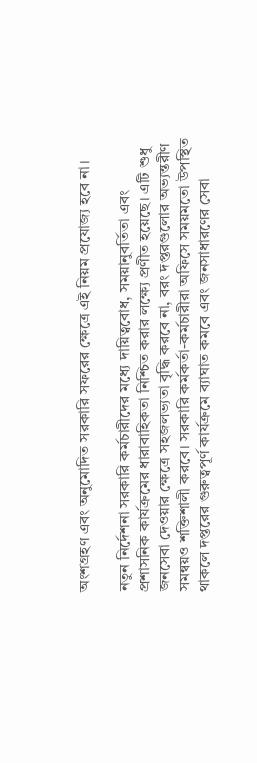অংশগ্রহণ এবং অনুমোদিত সরকারি সফরের ক্ষেত্রে এই নিয়ম প্রযোজ্য হবে না।

নতুন নির্দেশনা সরকারি কর্মচারীদের মধ্যে দায়িত্ববোধ, সময়ানুবর্তিতা এবং প্রশাসনিক কার্যক্রমের ধারাবাহিকতা নিশ্চিত করার লক্ষ্যে প্রণীত হয়েছে। এটি শুধু জনসেবা দেওয়ার ক্ষেত্রে সহজলভ্যতা বৃদ্ধি করবে না, বরং দপ্তরগুলোর অভ্যন্তরীণ সমন্বয়ও শক্তিশালী করবে। সরকারি কর্মকর্তা-কর্মচারীরা অফিসে সময়মতো উপস্থিত থাকলে দপ্তরের গুরুত্বপূর্ণ কার্যক্রমে ব্যাঘাত কমবে এবং জনসাধারণের সেবা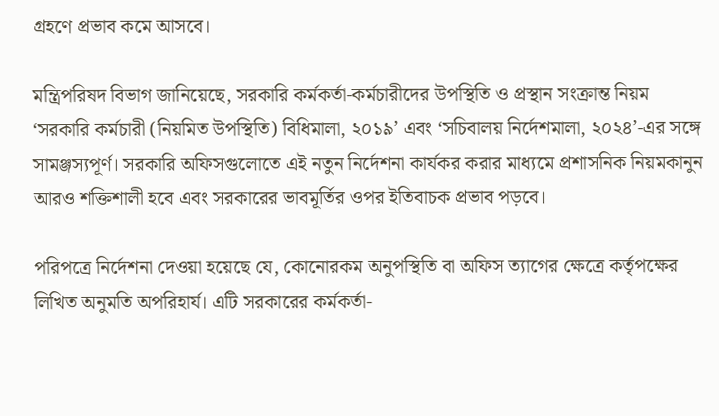গ্রহণে প্রভাব কমে আসবে।

মন্ত্রিপরিষদ বিভাগ জানিয়েছে, সরকারি কর্মকর্তা-কর্মচারীদের উপস্থিতি ও প্রস্থান সংক্রান্ত নিয়ম ‘সরকারি কর্মচারী (নিয়মিত উপস্থিতি) বিধিমালা, ২০১৯’ এবং ‘সচিবালয় নির্দেশমালা, ২০২৪’-এর সঙ্গে সামঞ্জস্যপূর্ণ। সরকারি অফিসগুলোতে এই নতুন নির্দেশনা কার্যকর করার মাধ্যমে প্রশাসনিক নিয়মকানুন আরও শক্তিশালী হবে এবং সরকারের ভাবমূর্তির ওপর ইতিবাচক প্রভাব পড়বে।

পরিপত্রে নির্দেশনা দেওয়া হয়েছে যে, কোনোরকম অনুপস্থিতি বা অফিস ত্যাগের ক্ষেত্রে কর্তৃপক্ষের লিখিত অনুমতি অপরিহার্য। এটি সরকারের কর্মকর্তা-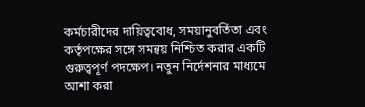কর্মচারীদের দায়িত্ববোধ, সময়ানুবর্তিতা এবং কর্তৃপক্ষের সঙ্গে সমন্বয় নিশ্চিত করার একটি গুরুত্বপূর্ণ পদক্ষেপ। নতুন নির্দেশনার মাধ্যমে আশা করা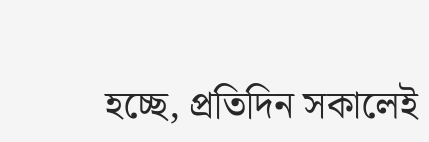হচ্ছে, প্রতিদিন সকালেই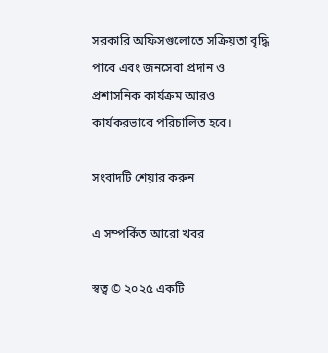সরকারি অফিসগুলোতে সক্রিয়তা বৃদ্ধি পাবে এবং জনসেবা প্রদান ও প্রশাসনিক কার্যক্রম আরও কার্যকরভাবে পরিচালিত হবে।

সংবাদটি শেয়ার করুন

এ সম্পর্কিত আরো খবর

স্বত্ব © ২০২৫ একটি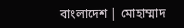বাংলাদেশ | মোহাম্মাদ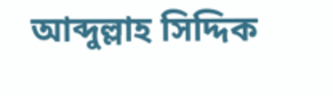আব্দুল্লাহ সিদ্দিক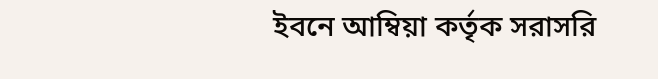ইবনে আম্বিয়া কর্তৃক সরাসরি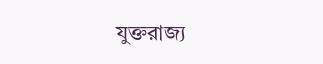যুক্তরাজ্য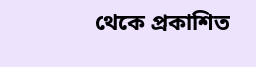থেকে প্রকাশিত